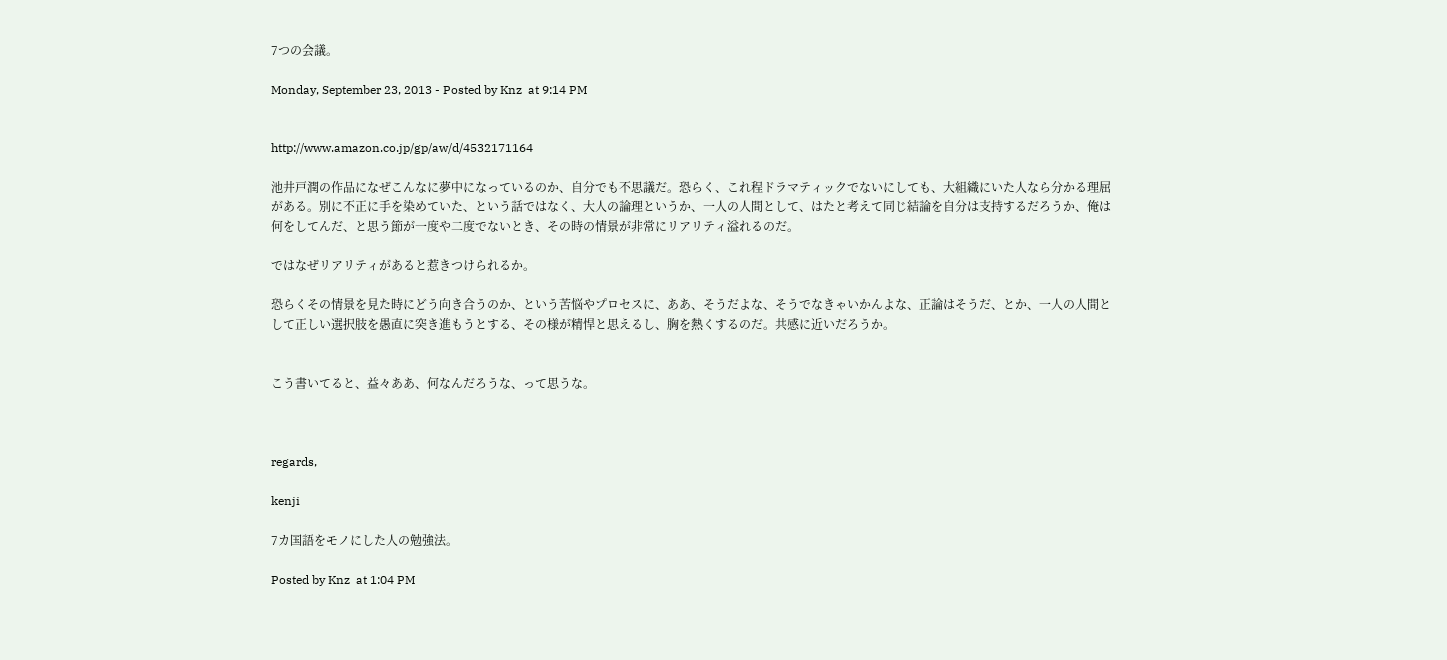7つの会議。

Monday, September 23, 2013 - Posted by Knz  at 9:14 PM


http://www.amazon.co.jp/gp/aw/d/4532171164

池井戸潤の作品になぜこんなに夢中になっているのか、自分でも不思議だ。恐らく、これ程ドラマティックでないにしても、大組織にいた人なら分かる理屈がある。別に不正に手を染めていた、という話ではなく、大人の論理というか、一人の人間として、はたと考えて同じ結論を自分は支持するだろうか、俺は何をしてんだ、と思う節が一度や二度でないとき、その時の情景が非常にリアリティ溢れるのだ。

ではなぜリアリティがあると惹きつけられるか。

恐らくその情景を見た時にどう向き合うのか、という苦悩やプロセスに、ああ、そうだよな、そうでなきゃいかんよな、正論はそうだ、とか、一人の人間として正しい選択肢を愚直に突き進もうとする、その様が精悍と思えるし、胸を熱くするのだ。共感に近いだろうか。


こう書いてると、益々ああ、何なんだろうな、って思うな。



regards,

kenji

7カ国語をモノにした人の勉強法。

Posted by Knz  at 1:04 PM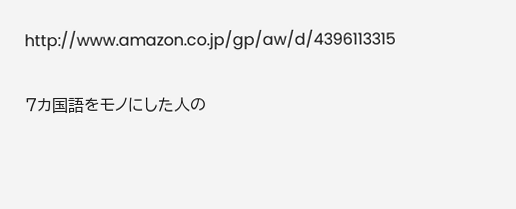http://www.amazon.co.jp/gp/aw/d/4396113315

7カ国語をモノにした人の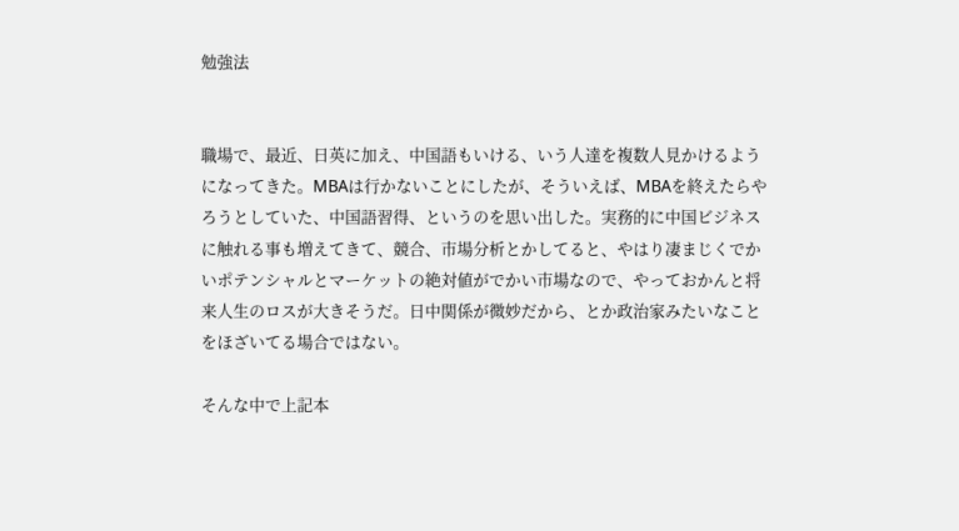勉強法


職場で、最近、日英に加え、中国語もいける、いう人達を複数人見かけるようになってきた。MBAは行かないことにしたが、そういえば、MBAを終えたらやろうとしていた、中国語習得、というのを思い出した。実務的に中国ビジネスに触れる事も増えてきて、競合、市場分析とかしてると、やはり凄まじくでかいポテンシャルとマーケットの絶対値がでかい市場なので、やっておかんと将来人生のロスが大きそうだ。日中関係が微妙だから、とか政治家みたいなことをほざいてる場合ではない。

そんな中で上記本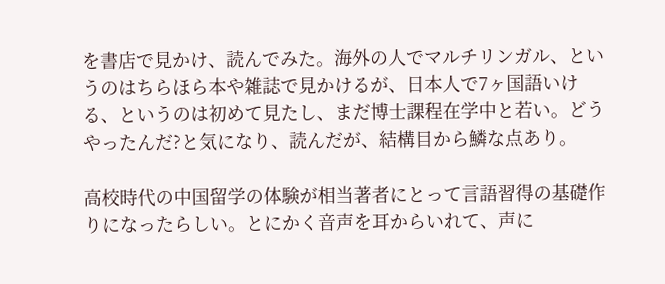を書店で見かけ、読んでみた。海外の人でマルチリンガル、というのはちらほら本や雑誌で見かけるが、日本人で7ヶ国語いける、というのは初めて見たし、まだ博士課程在学中と若い。どうやったんだ?と気になり、読んだが、結構目から鱗な点あり。

高校時代の中国留学の体験が相当著者にとって言語習得の基礎作りになったらしい。とにかく音声を耳からいれて、声に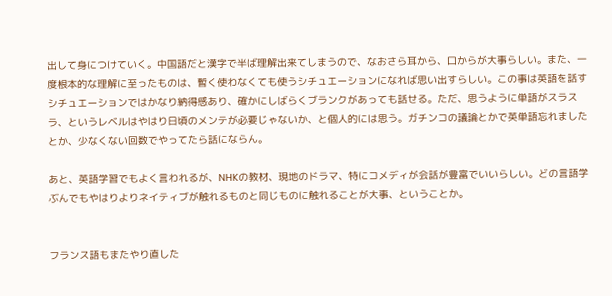出して身につけていく。中国語だと漢字で半ば理解出来てしまうので、なおさら耳から、口からが大事らしい。また、一度根本的な理解に至ったものは、暫く使わなくても使うシチュエーションになれば思い出すらしい。この事は英語を話すシチュエーションではかなり納得感あり、確かにしばらくブランクがあっても話せる。ただ、思うように単語がスラスラ、というレベルはやはり日頃のメンテが必要じゃないか、と個人的には思う。ガチンコの議論とかで英単語忘れましたとか、少なくない回数でやってたら話にならん。

あと、英語学習でもよく言われるが、NHKの教材、現地のドラマ、特にコメディが会話が豊富でいいらしい。どの言語学ぶんでもやはりよりネイティブが触れるものと同じものに触れることが大事、ということか。


フランス語もまたやり直した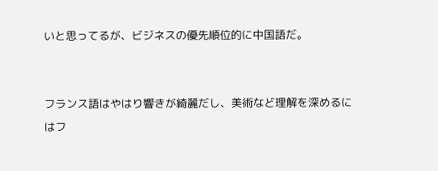いと思ってるが、ビジネスの優先順位的に中国語だ。


フランス語はやはり響きが綺麗だし、美術など理解を深めるにはフ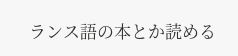ランス語の本とか読める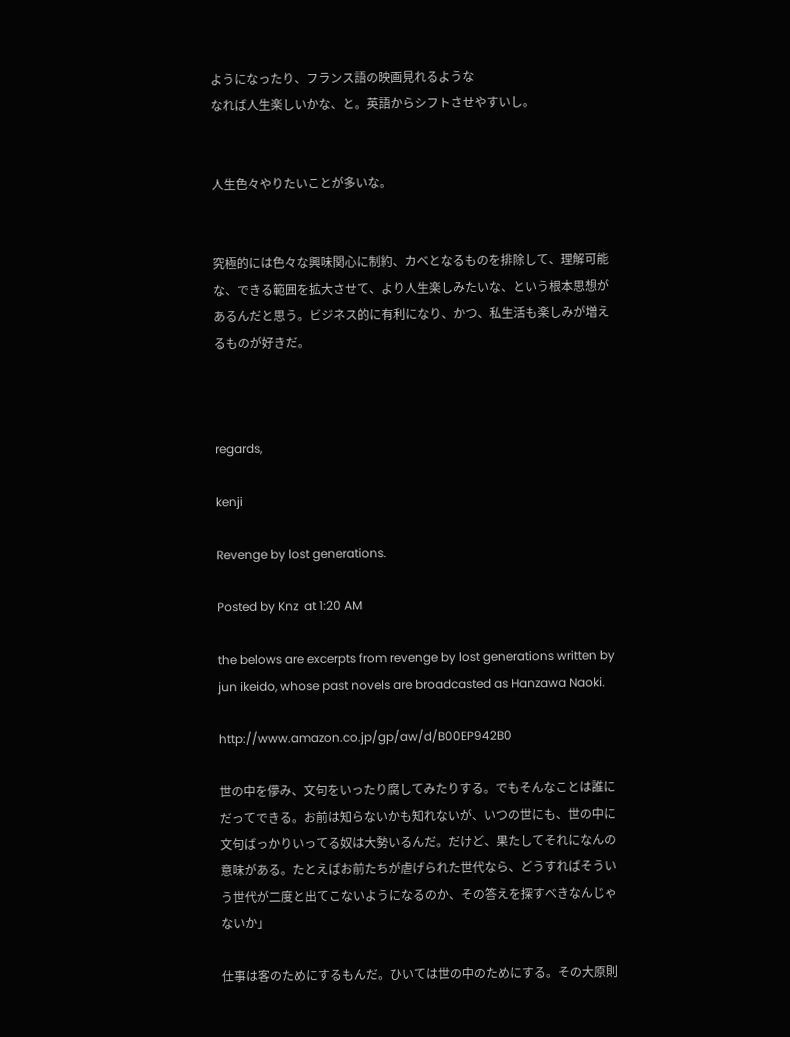ようになったり、フランス語の映画見れるような
なれば人生楽しいかな、と。英語からシフトさせやすいし。


人生色々やりたいことが多いな。


究極的には色々な興味関心に制約、カベとなるものを排除して、理解可能な、できる範囲を拡大させて、より人生楽しみたいな、という根本思想があるんだと思う。ビジネス的に有利になり、かつ、私生活も楽しみが増えるものが好きだ。



regards,

kenji

Revenge by lost generations.

Posted by Knz  at 1:20 AM

the belows are excerpts from revenge by lost generations written by jun ikeido, whose past novels are broadcasted as Hanzawa Naoki.

http://www.amazon.co.jp/gp/aw/d/B00EP942B0

世の中を儚み、文句をいったり腐してみたりする。でもそんなことは誰にだってできる。お前は知らないかも知れないが、いつの世にも、世の中に文句ばっかりいってる奴は大勢いるんだ。だけど、果たしてそれになんの意味がある。たとえばお前たちが虐げられた世代なら、どうすればそういう世代が二度と出てこないようになるのか、その答えを探すべきなんじゃないか」

仕事は客のためにするもんだ。ひいては世の中のためにする。その大原則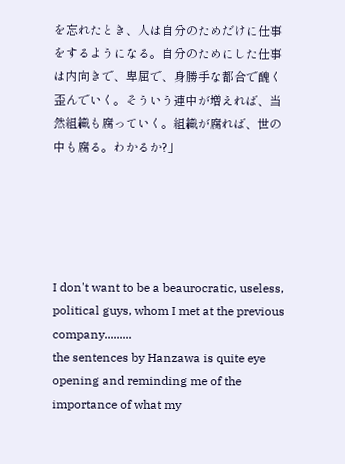を忘れたとき、人は自分のためだけに仕事をするようになる。自分のためにした仕事は内向きで、卑屈で、身勝手な都合で醜く歪んでいく。そういう連中が増えれば、当然組織も腐っていく。組織が腐れば、世の中も腐る。わかるか?」





I don't want to be a beaurocratic, useless, political guys, whom I met at the previous company.........
the sentences by Hanzawa is quite eye opening and reminding me of the importance of what my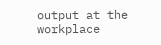output at the workplace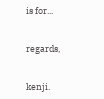is for...


regards,


kenji.